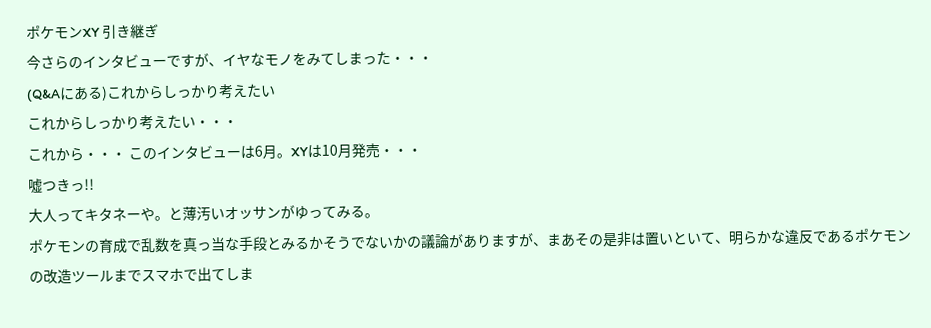ポケモンXY 引き継ぎ
今さらのインタビューですが、イヤなモノをみてしまった・・・
(Q&Aにある)これからしっかり考えたい
これからしっかり考えたい・・・
これから・・・ このインタビューは6月。XYは10月発売・・・
噓つきっ!!
大人ってキタネーや。と薄汚いオッサンがゆってみる。
ポケモンの育成で乱数を真っ当な手段とみるかそうでないかの議論がありますが、まあその是非は置いといて、明らかな違反であるポケモンの改造ツールまでスマホで出てしま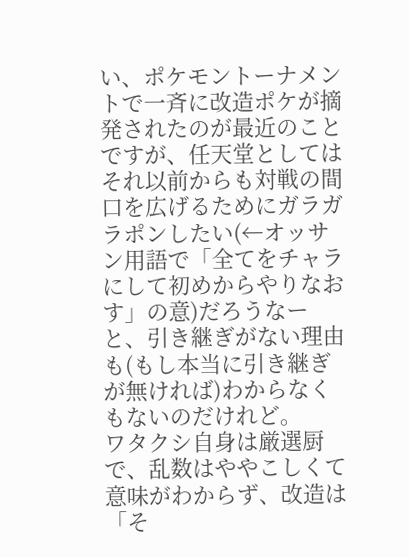い、ポケモントーナメントで一斉に改造ポケが摘発されたのが最近のことですが、任天堂としてはそれ以前からも対戦の間口を広げるためにガラガラポンしたい(←オッサン用語で「全てをチャラにして初めからやりなおす」の意)だろうなーと、引き継ぎがない理由も(もし本当に引き継ぎが無ければ)わからなくもないのだけれど。
ワタクシ自身は厳選厨で、乱数はややこしくて意味がわからず、改造は「そ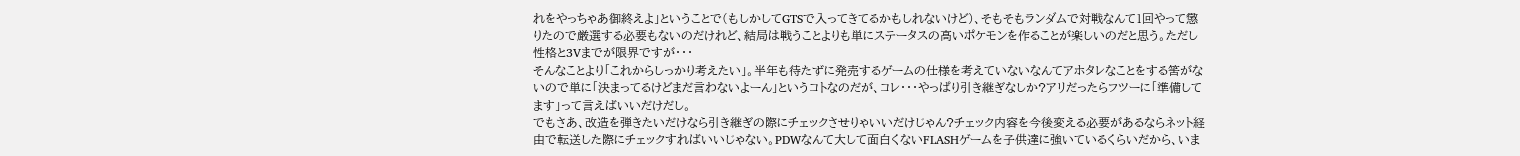れをやっちゃあ御終えよ」ということで(もしかしてGTSで入ってきてるかもしれないけど)、そもそもランダムで対戦なんて1回やって懲りたので厳選する必要もないのだけれど、結局は戦うことよりも単にステータスの高いポケモンを作ることが楽しいのだと思う。ただし性格と3Vまでが限界ですが・・・
そんなことより「これからしっかり考えたい」。半年も待たずに発売するゲームの仕様を考えていないなんてアホタレなことをする筈がないので単に「決まってるけどまだ言わないよーん」というコトなのだが、コレ・・・やっぱり引き継ぎなしか?アリだったらフツーに「準備してます」って言えばいいだけだし。
でもさあ、改造を弾きたいだけなら引き継ぎの際にチェックさせりゃいいだけじゃん?チェック内容を今後変える必要があるならネット経由で転送した際にチェックすればいいじゃない。PDWなんて大して面白くないFLASHゲームを子供達に強いているくらいだから、いま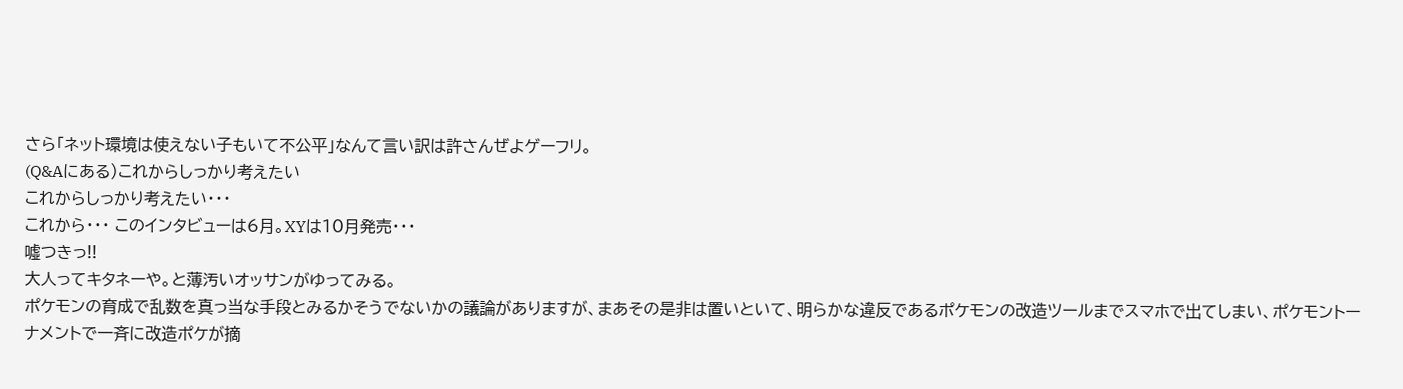さら「ネット環境は使えない子もいて不公平」なんて言い訳は許さんぜよゲーフリ。
(Q&Aにある)これからしっかり考えたい
これからしっかり考えたい・・・
これから・・・ このインタビューは6月。XYは10月発売・・・
噓つきっ!!
大人ってキタネーや。と薄汚いオッサンがゆってみる。
ポケモンの育成で乱数を真っ当な手段とみるかそうでないかの議論がありますが、まあその是非は置いといて、明らかな違反であるポケモンの改造ツールまでスマホで出てしまい、ポケモントーナメントで一斉に改造ポケが摘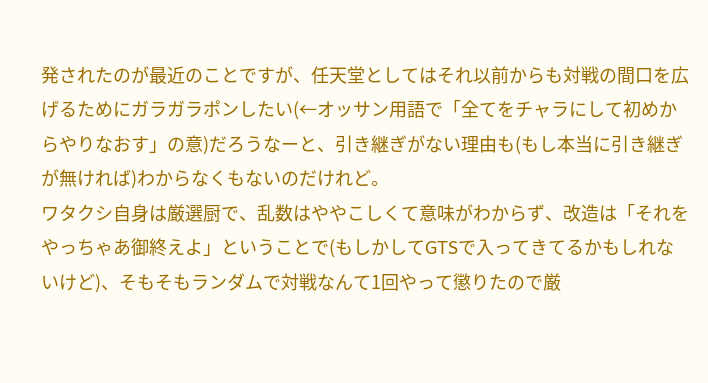発されたのが最近のことですが、任天堂としてはそれ以前からも対戦の間口を広げるためにガラガラポンしたい(←オッサン用語で「全てをチャラにして初めからやりなおす」の意)だろうなーと、引き継ぎがない理由も(もし本当に引き継ぎが無ければ)わからなくもないのだけれど。
ワタクシ自身は厳選厨で、乱数はややこしくて意味がわからず、改造は「それをやっちゃあ御終えよ」ということで(もしかしてGTSで入ってきてるかもしれないけど)、そもそもランダムで対戦なんて1回やって懲りたので厳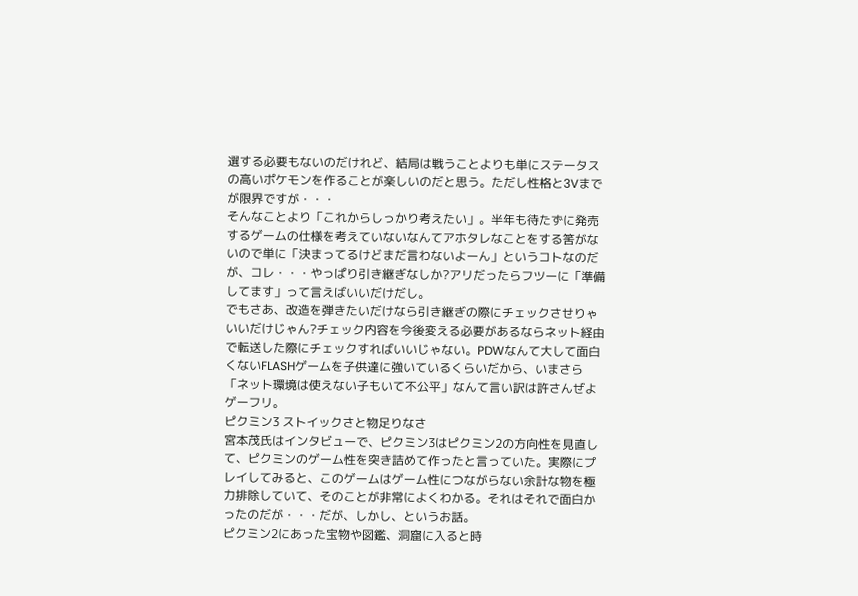選する必要もないのだけれど、結局は戦うことよりも単にステータスの高いポケモンを作ることが楽しいのだと思う。ただし性格と3Vまでが限界ですが・・・
そんなことより「これからしっかり考えたい」。半年も待たずに発売するゲームの仕様を考えていないなんてアホタレなことをする筈がないので単に「決まってるけどまだ言わないよーん」というコトなのだが、コレ・・・やっぱり引き継ぎなしか?アリだったらフツーに「準備してます」って言えばいいだけだし。
でもさあ、改造を弾きたいだけなら引き継ぎの際にチェックさせりゃいいだけじゃん?チェック内容を今後変える必要があるならネット経由で転送した際にチェックすればいいじゃない。PDWなんて大して面白くないFLASHゲームを子供達に強いているくらいだから、いまさら「ネット環境は使えない子もいて不公平」なんて言い訳は許さんぜよゲーフリ。
ピクミン3 ストイックさと物足りなさ
宮本茂氏はインタビューで、ピクミン3はピクミン2の方向性を見直して、ピクミンのゲーム性を突き詰めて作ったと言っていた。実際にプレイしてみると、このゲームはゲーム性につながらない余計な物を極力排除していて、そのことが非常によくわかる。それはそれで面白かったのだが・・・だが、しかし、というお話。
ピクミン2にあった宝物や図鑑、洞窟に入ると時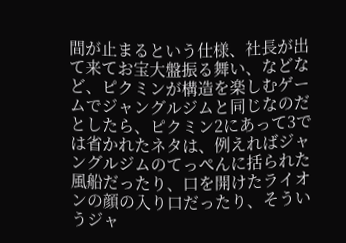間が止まるという仕様、社長が出て来てお宝大盤振る舞い、などなど、ピクミンが構造を楽しむゲームでジャングルジムと同じなのだとしたら、ピクミン2にあって3では省かれたネタは、例えればジャングルジムのてっぺんに括られた風船だったり、口を開けたライオンの顔の入り口だったり、そういうジャ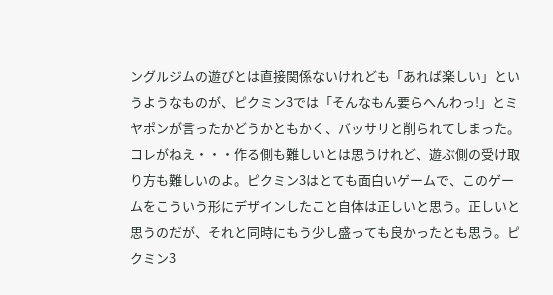ングルジムの遊びとは直接関係ないけれども「あれば楽しい」というようなものが、ピクミン3では「そんなもん要らへんわっ!」とミヤポンが言ったかどうかともかく、バッサリと削られてしまった。
コレがねえ・・・作る側も難しいとは思うけれど、遊ぶ側の受け取り方も難しいのよ。ピクミン3はとても面白いゲームで、このゲームをこういう形にデザインしたこと自体は正しいと思う。正しいと思うのだが、それと同時にもう少し盛っても良かったとも思う。ピクミン3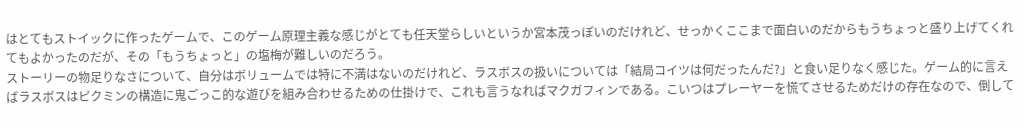はとてもストイックに作ったゲームで、このゲーム原理主義な感じがとても任天堂らしいというか宮本茂っぽいのだけれど、せっかくここまで面白いのだからもうちょっと盛り上げてくれてもよかったのだが、その「もうちょっと」の塩梅が難しいのだろう。
ストーリーの物足りなさについて、自分はボリュームでは特に不満はないのだけれど、ラスボスの扱いについては「結局コイツは何だったんだ?」と食い足りなく感じた。ゲーム的に言えばラスボスはピクミンの構造に鬼ごっこ的な遊びを組み合わせるための仕掛けで、これも言うなればマクガフィンである。こいつはプレーヤーを慌てさせるためだけの存在なので、倒して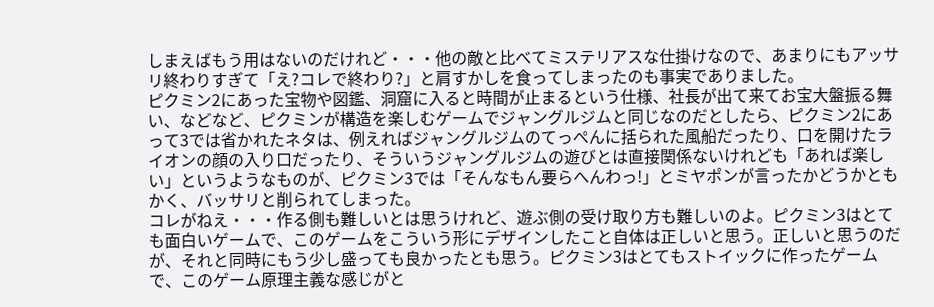しまえばもう用はないのだけれど・・・他の敵と比べてミステリアスな仕掛けなので、あまりにもアッサリ終わりすぎて「え?コレで終わり?」と肩すかしを食ってしまったのも事実でありました。
ピクミン2にあった宝物や図鑑、洞窟に入ると時間が止まるという仕様、社長が出て来てお宝大盤振る舞い、などなど、ピクミンが構造を楽しむゲームでジャングルジムと同じなのだとしたら、ピクミン2にあって3では省かれたネタは、例えればジャングルジムのてっぺんに括られた風船だったり、口を開けたライオンの顔の入り口だったり、そういうジャングルジムの遊びとは直接関係ないけれども「あれば楽しい」というようなものが、ピクミン3では「そんなもん要らへんわっ!」とミヤポンが言ったかどうかともかく、バッサリと削られてしまった。
コレがねえ・・・作る側も難しいとは思うけれど、遊ぶ側の受け取り方も難しいのよ。ピクミン3はとても面白いゲームで、このゲームをこういう形にデザインしたこと自体は正しいと思う。正しいと思うのだが、それと同時にもう少し盛っても良かったとも思う。ピクミン3はとてもストイックに作ったゲームで、このゲーム原理主義な感じがと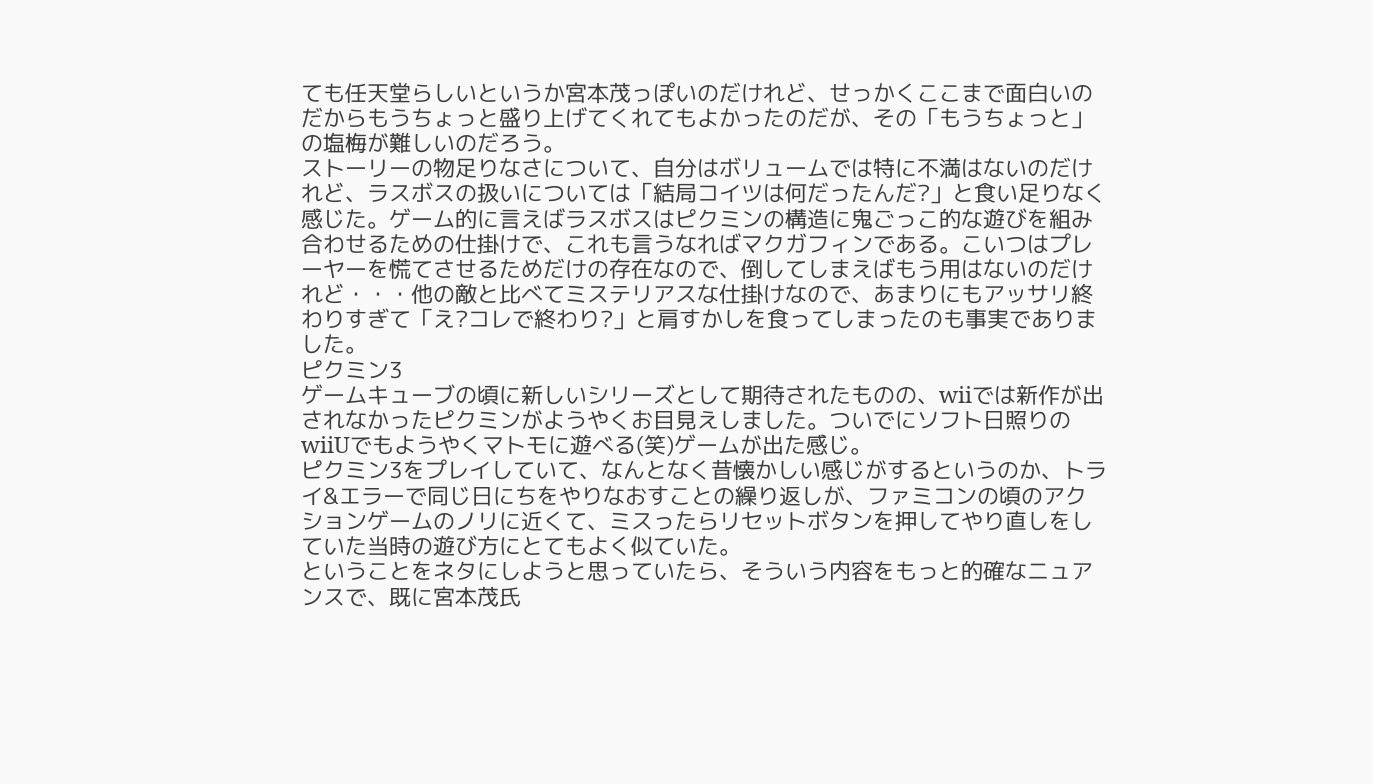ても任天堂らしいというか宮本茂っぽいのだけれど、せっかくここまで面白いのだからもうちょっと盛り上げてくれてもよかったのだが、その「もうちょっと」の塩梅が難しいのだろう。
ストーリーの物足りなさについて、自分はボリュームでは特に不満はないのだけれど、ラスボスの扱いについては「結局コイツは何だったんだ?」と食い足りなく感じた。ゲーム的に言えばラスボスはピクミンの構造に鬼ごっこ的な遊びを組み合わせるための仕掛けで、これも言うなればマクガフィンである。こいつはプレーヤーを慌てさせるためだけの存在なので、倒してしまえばもう用はないのだけれど・・・他の敵と比べてミステリアスな仕掛けなので、あまりにもアッサリ終わりすぎて「え?コレで終わり?」と肩すかしを食ってしまったのも事実でありました。
ピクミン3
ゲームキューブの頃に新しいシリーズとして期待されたものの、wiiでは新作が出されなかったピクミンがようやくお目見えしました。ついでにソフト日照りのwiiUでもようやくマトモに遊べる(笑)ゲームが出た感じ。
ピクミン3をプレイしていて、なんとなく昔懐かしい感じがするというのか、トライ&エラーで同じ日にちをやりなおすことの繰り返しが、ファミコンの頃のアクションゲームのノリに近くて、ミスったらリセットボタンを押してやり直しをしていた当時の遊び方にとてもよく似ていた。
ということをネタにしようと思っていたら、そういう内容をもっと的確なニュアンスで、既に宮本茂氏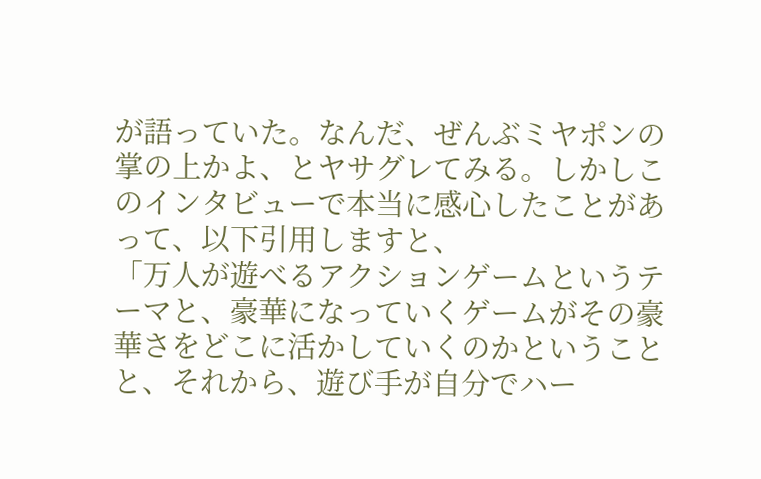が語っていた。なんだ、ぜんぶミヤポンの掌の上かよ、とヤサグレてみる。しかしこのインタビューで本当に感心したことがあって、以下引用しますと、
「万人が遊べるアクションゲームというテーマと、豪華になっていくゲームがその豪華さをどこに活かしていくのかということと、それから、遊び手が自分でハー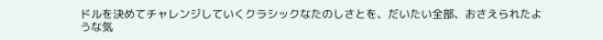ドルを決めてチャレンジしていくクラシックなたのしさとを、だいたい全部、おさえられたような気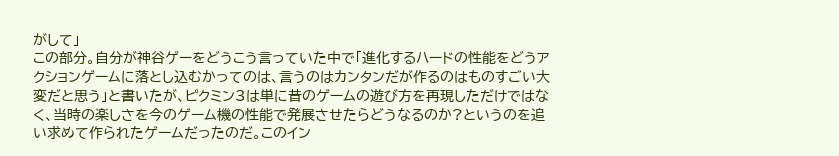がして」
この部分。自分が神谷ゲーをどうこう言っていた中で「進化するハードの性能をどうアクションゲームに落とし込むかってのは、言うのはカンタンだが作るのはものすごい大変だと思う」と書いたが、ピクミン3は単に昔のゲームの遊び方を再現しただけではなく、当時の楽しさを今のゲーム機の性能で発展させたらどうなるのか?というのを追い求めて作られたゲームだったのだ。このイン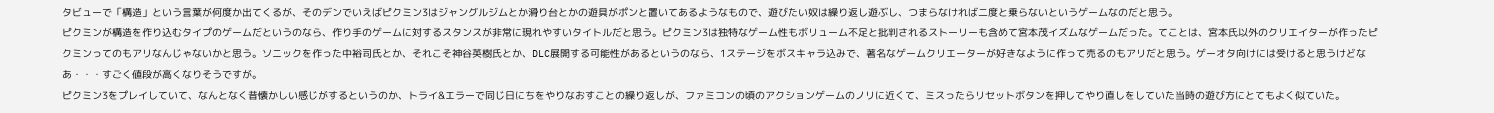タビューで「構造」という言葉が何度か出てくるが、そのデンでいえばピクミン3はジャングルジムとか滑り台とかの遊具がポンと置いてあるようなもので、遊びたい奴は繰り返し遊ぶし、つまらなければ二度と乗らないというゲームなのだと思う。
ピクミンが構造を作り込むタイプのゲームだというのなら、作り手のゲームに対するスタンスが非常に現れやすいタイトルだと思う。ピクミン3は独特なゲーム性もボリューム不足と批判されるストーリーも含めて宮本茂イズムなゲームだった。てことは、宮本氏以外のクリエイターが作ったピクミンってのもアリなんじゃないかと思う。ソニックを作った中裕司氏とか、それこそ神谷英樹氏とか、DLC展開する可能性があるというのなら、1ステージをボスキャラ込みで、著名なゲームクリエーターが好きなように作って売るのもアリだと思う。ゲーオタ向けには受けると思うけどなあ・・・すごく値段が高くなりそうですが。
ピクミン3をプレイしていて、なんとなく昔懐かしい感じがするというのか、トライ&エラーで同じ日にちをやりなおすことの繰り返しが、ファミコンの頃のアクションゲームのノリに近くて、ミスったらリセットボタンを押してやり直しをしていた当時の遊び方にとてもよく似ていた。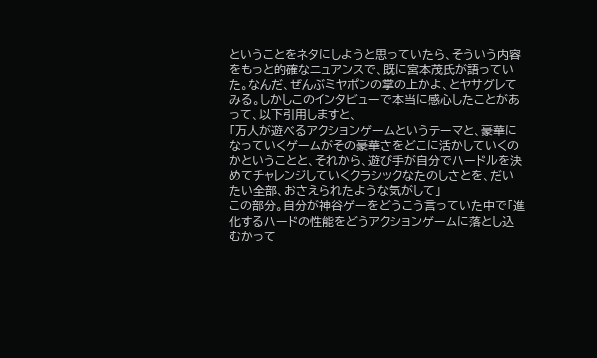ということをネタにしようと思っていたら、そういう内容をもっと的確なニュアンスで、既に宮本茂氏が語っていた。なんだ、ぜんぶミヤポンの掌の上かよ、とヤサグレてみる。しかしこのインタビューで本当に感心したことがあって、以下引用しますと、
「万人が遊べるアクションゲームというテーマと、豪華になっていくゲームがその豪華さをどこに活かしていくのかということと、それから、遊び手が自分でハードルを決めてチャレンジしていくクラシックなたのしさとを、だいたい全部、おさえられたような気がして」
この部分。自分が神谷ゲーをどうこう言っていた中で「進化するハードの性能をどうアクションゲームに落とし込むかって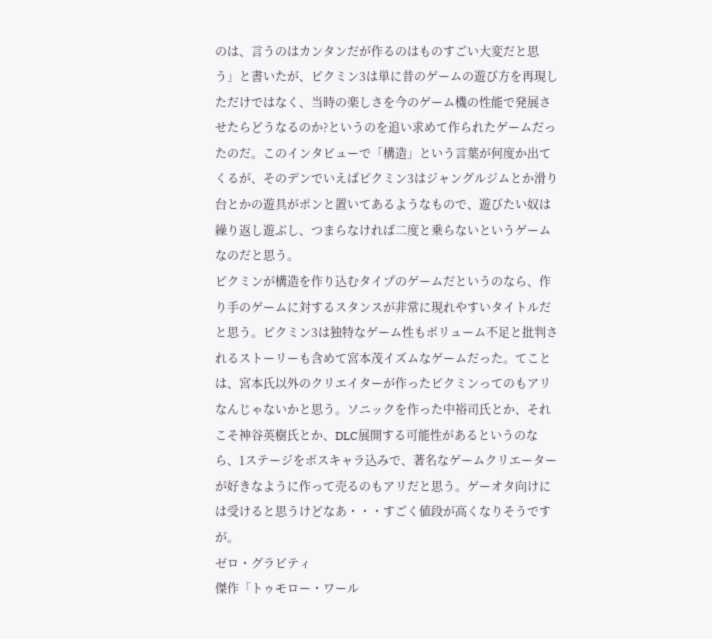のは、言うのはカンタンだが作るのはものすごい大変だと思う」と書いたが、ピクミン3は単に昔のゲームの遊び方を再現しただけではなく、当時の楽しさを今のゲーム機の性能で発展させたらどうなるのか?というのを追い求めて作られたゲームだったのだ。このインタビューで「構造」という言葉が何度か出てくるが、そのデンでいえばピクミン3はジャングルジムとか滑り台とかの遊具がポンと置いてあるようなもので、遊びたい奴は繰り返し遊ぶし、つまらなければ二度と乗らないというゲームなのだと思う。
ピクミンが構造を作り込むタイプのゲームだというのなら、作り手のゲームに対するスタンスが非常に現れやすいタイトルだと思う。ピクミン3は独特なゲーム性もボリューム不足と批判されるストーリーも含めて宮本茂イズムなゲームだった。てことは、宮本氏以外のクリエイターが作ったピクミンってのもアリなんじゃないかと思う。ソニックを作った中裕司氏とか、それこそ神谷英樹氏とか、DLC展開する可能性があるというのなら、1ステージをボスキャラ込みで、著名なゲームクリエーターが好きなように作って売るのもアリだと思う。ゲーオタ向けには受けると思うけどなあ・・・すごく値段が高くなりそうですが。
ゼロ・グラビティ
傑作「トゥモロー・ワール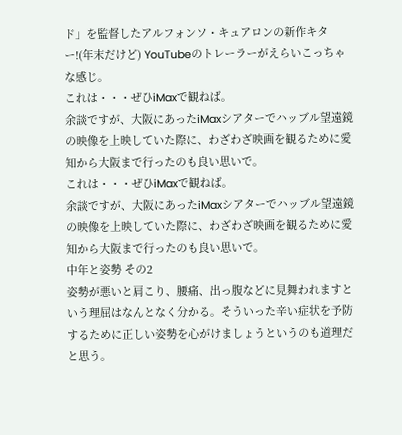ド」を監督したアルフォンソ・キュアロンの新作キター!(年末だけど) YouTubeのトレーラーがえらいこっちゃな感じ。
これは・・・ぜひiMaxで観ねば。
余談ですが、大阪にあったiMaxシアターでハッブル望遠鏡の映像を上映していた際に、わざわざ映画を観るために愛知から大阪まで行ったのも良い思いで。
これは・・・ぜひiMaxで観ねば。
余談ですが、大阪にあったiMaxシアターでハッブル望遠鏡の映像を上映していた際に、わざわざ映画を観るために愛知から大阪まで行ったのも良い思いで。
中年と姿勢 その2
姿勢が悪いと肩こり、腰痛、出っ腹などに見舞われますという理屈はなんとなく分かる。そういった辛い症状を予防するために正しい姿勢を心がけましょうというのも道理だと思う。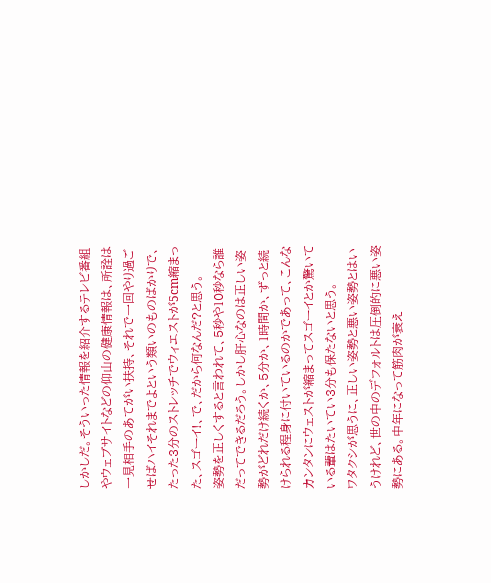しかしだ。そういった情報を紹介するテレビ番組やウェブサイトなどの仰山の健康情報は、所詮は一見相手のあてがい扶持、それで一回やり過ごせばハイそれまでよという類いのものばかりで、たった3分のストレッチでウィエストが5cm縮まった、スゴーイ!、で、だから何なんだ?と思う。
姿勢を正しくすると言われて、5秒や10秒なら誰だってできるだろう。しかし肝心なのは正しい姿勢がどれだけ続くか、5分か、1時間か、ずっと続けられる程身に付いているのかであって、こんなカンタンにウェストが縮まってスゴーイとか驚いている輩はたいてい3分も保たないと思う。
ワタクシが思うに、正しい姿勢と悪い姿勢とはいうけれど、世の中のデフォルトは圧倒的に悪い姿勢にある。中年になって筋肉が衰え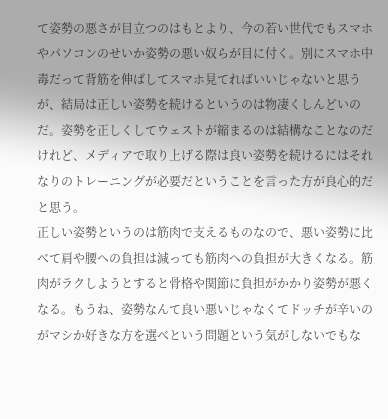て姿勢の悪さが目立つのはもとより、今の若い世代でもスマホやパソコンのせいか姿勢の悪い奴らが目に付く。別にスマホ中毒だって背筋を伸ばしてスマホ見てればいいじゃないと思うが、結局は正しい姿勢を続けるというのは物凄くしんどいのだ。姿勢を正しくしてウェストが縮まるのは結構なことなのだけれど、メディアで取り上げる際は良い姿勢を続けるにはそれなりのトレーニングが必要だということを言った方が良心的だと思う。
正しい姿勢というのは筋肉で支えるものなので、悪い姿勢に比べて肩や腰への負担は減っても筋肉への負担が大きくなる。筋肉がラクしようとすると骨格や関節に負担がかかり姿勢が悪くなる。もうね、姿勢なんて良い悪いじゃなくてドッチが辛いのがマシか好きな方を選べという問題という気がしないでもな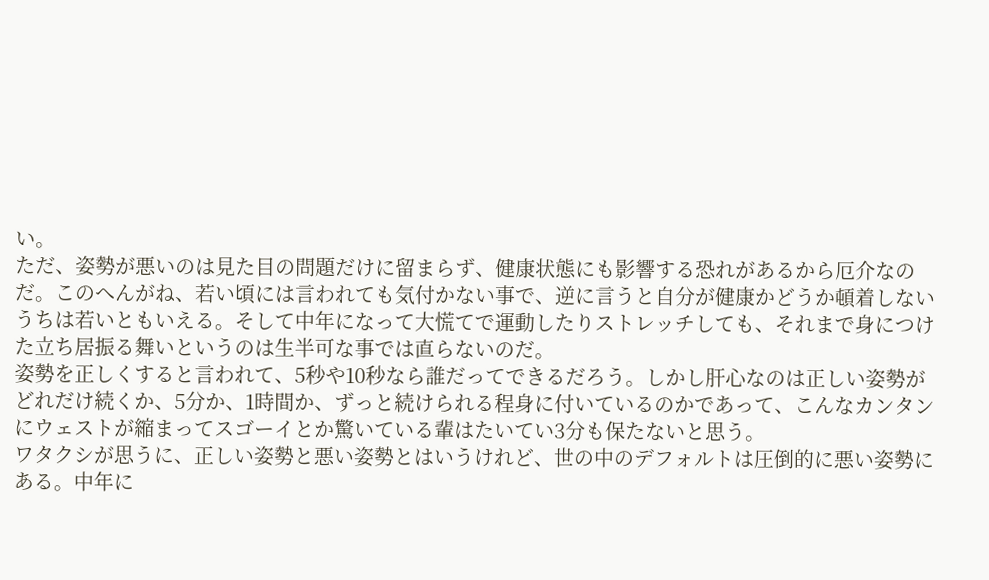い。
ただ、姿勢が悪いのは見た目の問題だけに留まらず、健康状態にも影響する恐れがあるから厄介なのだ。このへんがね、若い頃には言われても気付かない事で、逆に言うと自分が健康かどうか頓着しないうちは若いともいえる。そして中年になって大慌てで運動したりストレッチしても、それまで身につけた立ち居振る舞いというのは生半可な事では直らないのだ。
姿勢を正しくすると言われて、5秒や10秒なら誰だってできるだろう。しかし肝心なのは正しい姿勢がどれだけ続くか、5分か、1時間か、ずっと続けられる程身に付いているのかであって、こんなカンタンにウェストが縮まってスゴーイとか驚いている輩はたいてい3分も保たないと思う。
ワタクシが思うに、正しい姿勢と悪い姿勢とはいうけれど、世の中のデフォルトは圧倒的に悪い姿勢にある。中年に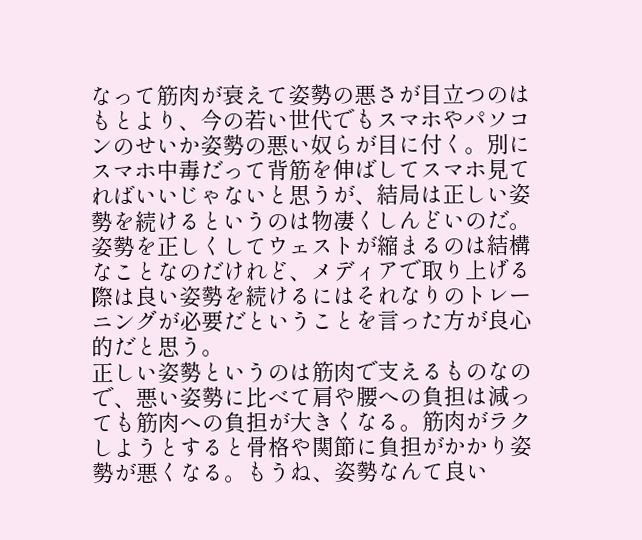なって筋肉が衰えて姿勢の悪さが目立つのはもとより、今の若い世代でもスマホやパソコンのせいか姿勢の悪い奴らが目に付く。別にスマホ中毒だって背筋を伸ばしてスマホ見てればいいじゃないと思うが、結局は正しい姿勢を続けるというのは物凄くしんどいのだ。姿勢を正しくしてウェストが縮まるのは結構なことなのだけれど、メディアで取り上げる際は良い姿勢を続けるにはそれなりのトレーニングが必要だということを言った方が良心的だと思う。
正しい姿勢というのは筋肉で支えるものなので、悪い姿勢に比べて肩や腰への負担は減っても筋肉への負担が大きくなる。筋肉がラクしようとすると骨格や関節に負担がかかり姿勢が悪くなる。もうね、姿勢なんて良い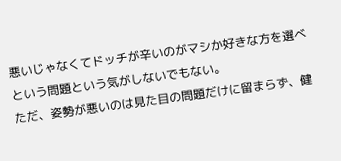悪いじゃなくてドッチが辛いのがマシか好きな方を選べという問題という気がしないでもない。
ただ、姿勢が悪いのは見た目の問題だけに留まらず、健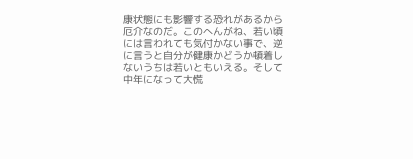康状態にも影響する恐れがあるから厄介なのだ。このへんがね、若い頃には言われても気付かない事で、逆に言うと自分が健康かどうか頓着しないうちは若いともいえる。そして中年になって大慌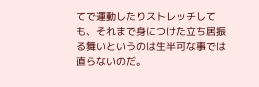てで運動したりストレッチしても、それまで身につけた立ち居振る舞いというのは生半可な事では直らないのだ。